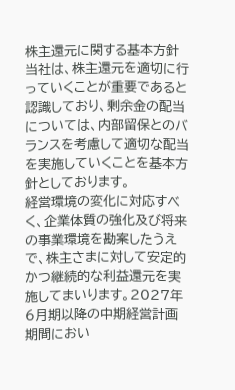株主還元に関する基本方針
当社は、株主還元を適切に行っていくことが重要であると認識しており、剰余金の配当については、内部留保とのバランスを考慮して適切な配当を実施していくことを基本方針としております。
経営環境の変化に対応すべく、企業体質の強化及び将来の事業環境を勘案したうえで、株主さまに対して安定的かつ継続的な利益還元を実施してまいります。2027年6月期以降の中期経営計画期間におい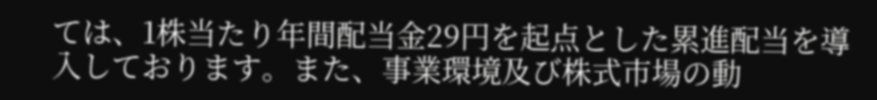ては、1株当たり年間配当金29円を起点とした累進配当を導入しております。また、事業環境及び株式市場の動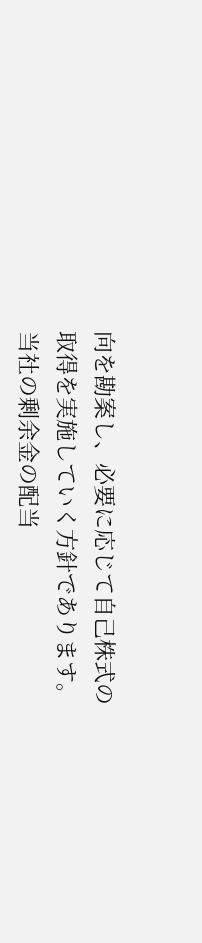向を勘案し、必要に応じて自己株式の取得を実施していく方針であります。
当社の剰余金の配当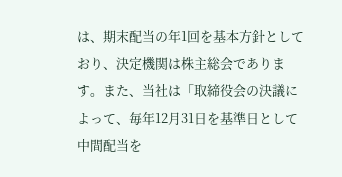は、期末配当の年1回を基本方針としており、決定機関は株主総会であります。また、当社は「取締役会の決議によって、毎年12月31日を基準日として中間配当を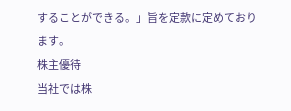することができる。」旨を定款に定めております。
株主優待
当社では株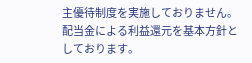主優待制度を実施しておりません。
配当金による利益還元を基本方針としております。